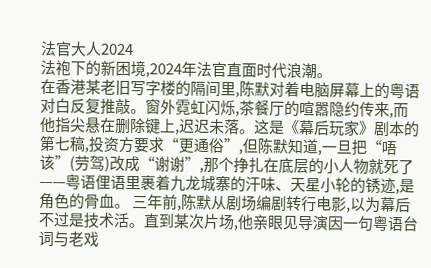法官大人2024
法袍下的新困境,2024年法官直面时代浪潮。
在香港某老旧写字楼的隔间里,陈默对着电脑屏幕上的粤语对白反复推敲。窗外霓虹闪烁,茶餐厅的喧嚣隐约传来,而他指尖悬在删除键上,迟迟未落。这是《幕后玩家》剧本的第七稿,投资方要求“更通俗”,但陈默知道,一旦把“唔该”(劳驾)改成“谢谢”,那个挣扎在底层的小人物就死了——粤语俚语里裹着九龙城寨的汗味、天星小轮的锈迹,是角色的骨血。 三年前,陈默从剧场编剧转行电影,以为幕后不过是技术活。直到某次片场,他亲眼见导演因一句粤语台词与老戏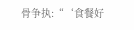骨争执:“‘食餐好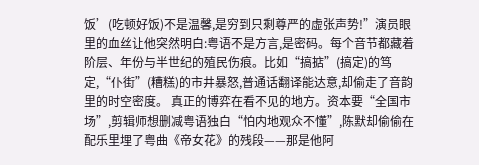饭’(吃顿好饭)不是温馨,是穷到只剩尊严的虚张声势!”演员眼里的血丝让他突然明白:粤语不是方言,是密码。每个音节都藏着阶层、年份与半世纪的殖民伤痕。比如“搞掂”(搞定)的笃定,“仆街”(糟糕)的市井暴怒,普通话翻译能达意,却偷走了音韵里的时空密度。 真正的博弈在看不见的地方。资本要“全国市场”,剪辑师想删减粤语独白“怕内地观众不懂”,陈默却偷偷在配乐里埋了粤曲《帝女花》的残段——那是他阿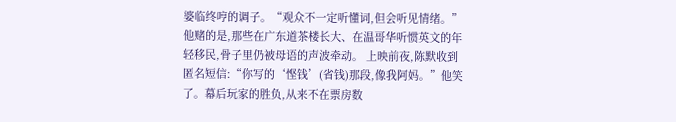婆临终哼的调子。“观众不一定听懂词,但会听见情绪。”他赌的是,那些在广东道茶楼长大、在温哥华听惯英文的年轻移民,骨子里仍被母语的声波牵动。 上映前夜,陈默收到匿名短信:“你写的‘悭钱’(省钱)那段,像我阿妈。”他笑了。幕后玩家的胜负,从来不在票房数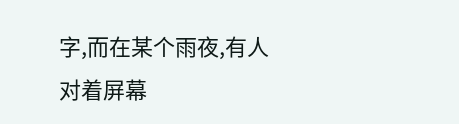字,而在某个雨夜,有人对着屏幕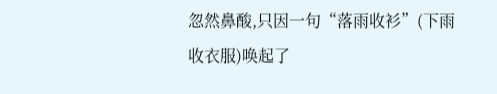忽然鼻酸,只因一句“落雨收衫”(下雨收衣服)唤起了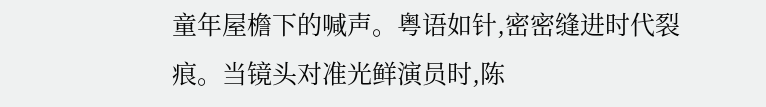童年屋檐下的喊声。粤语如针,密密缝进时代裂痕。当镜头对准光鲜演员时,陈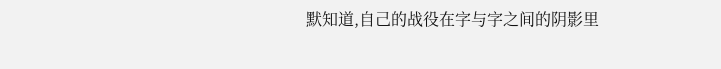默知道,自己的战役在字与字之间的阴影里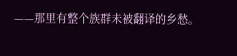——那里有整个族群未被翻译的乡愁。